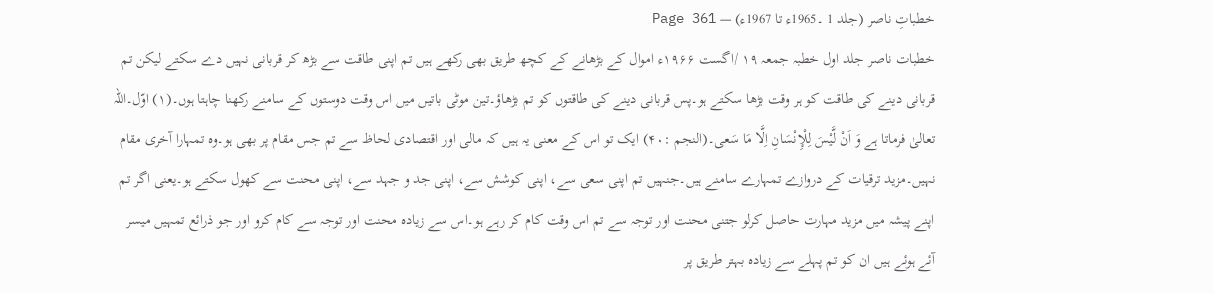خطباتِ ناصر (جلد 1 ۔1965ء تا 1967ء) — Page 361
خطبات ناصر جلد اول خطبہ جمعہ ۱۹ /اگست ۱۹۶۶ء اموال کے بڑھانے کے کچھ طریق بھی رکھے ہیں تم اپنی طاقت سے بڑھ کر قربانی نہیں دے سکتے لیکن تم قربانی دینے کی طاقت کو ہر وقت بڑھا سکتے ہو۔پس قربانی دینے کی طاقتوں کو تم بڑھاؤ۔تین موٹی باتیں میں اس وقت دوستوں کے سامنے رکھنا چاہتا ہوں۔(۱) اوّل۔اللہ تعالیٰ فرماتا ہے وَ اَنْ لَّيْسَ لِلْإِنْسَانِ اِلَّا مَا سَعی۔(النجم :۴۰) ایک تو اس کے معنی یہ ہیں کہ مالی اور اقتصادی لحاظ سے تم جس مقام پر بھی ہو۔وہ تمہارا آخری مقام نہیں۔مزید ترقیات کے دروازے تمہارے سامنے ہیں۔جنہیں تم اپنی سعی سے، اپنی کوشش سے، اپنی جد و جہد سے، اپنی محنت سے کھول سکتے ہو۔یعنی اگر تم اپنے پیشہ میں مزید مہارت حاصل کرلو جتنی محنت اور توجہ سے تم اس وقت کام کر رہے ہو۔اس سے زیادہ محنت اور توجہ سے کام کرو اور جو ذرائع تمہیں میسر آئے ہوئے ہیں ان کو تم پہلے سے زیادہ بہتر طریق پر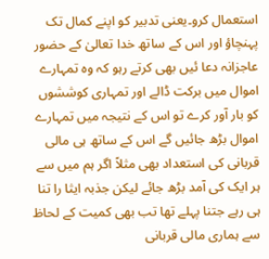استعمال کرو۔یعنی تدبیر کو اپنے کمال تک پہنچاؤ اور اس کے ساتھ خدا تعالیٰ کے حضور عاجزانہ دعا ئیں بھی کرتے رہو کہ وہ تمہارے اموال میں برکت ڈالے اور تمہاری کوششوں کو بار آور کرے تو اس کے نتیجہ میں تمہارے اموال بڑھ جائیں گے اس کے ساتھ ہی مالی قربانی کی استعداد بھی مثلاً اگر ہم میں سے ہر ایک کی آمد بڑھ جائے لیکن جذبہ ایثا را تنا ہی رہے جتنا پہلے تھا تب بھی کمیت کے لحاظ سے ہماری مالی قربانی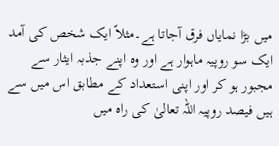میں بڑا نمایاں فرق آجاتا ہے۔مثلاً ایک شخص کی آمد ایک سو روپیہ ماہوار ہے اور وہ اپنے جذبہ ایثار سے مجبور ہو کر اور اپنی استعداد کے مطابق اس میں سے ہیں فیصد روپیہ اللہ تعالیٰ کی راہ میں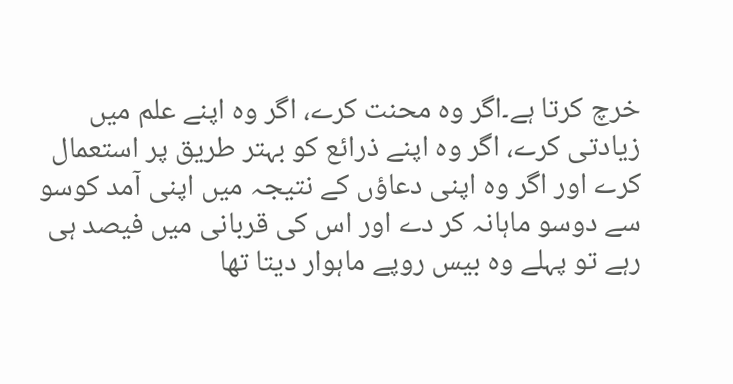خرچ کرتا ہے۔اگر وہ محنت کرے، اگر وہ اپنے علم میں زیادتی کرے، اگر وہ اپنے ذرائع کو بہتر طریق پر استعمال کرے اور اگر وہ اپنی دعاؤں کے نتیجہ میں اپنی آمد کوسو سے دوسو ماہانہ کر دے اور اس کی قربانی میں فیصد ہی رہے تو پہلے وہ بیس روپے ماہوار دیتا تھا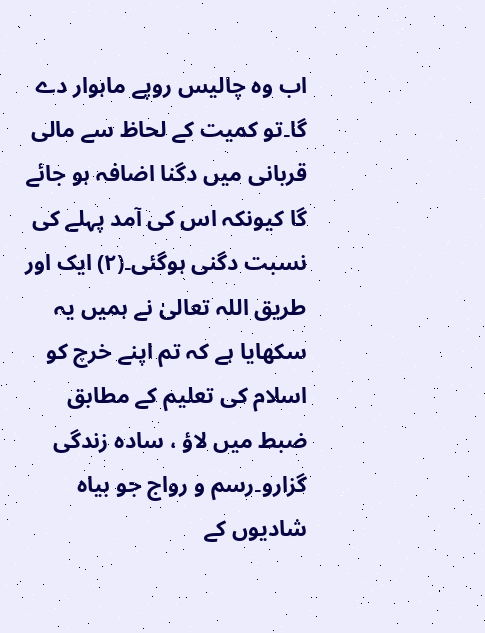اب وہ چالیس روپے ماہوار دے گا۔تو کمیت کے لحاظ سے مالی قربانی میں دگنا اضافہ ہو جائے گا کیونکہ اس کی آمد پہلے کی نسبت دگنی ہوگئی۔(۲) ایک اور طریق اللہ تعالیٰ نے ہمیں یہ سکھایا ہے کہ تم اپنے خرچ کو اسلام کی تعلیم کے مطابق ضبط میں لاؤ ، سادہ زندگی گزارو۔رسم و رواج جو بیاہ شادیوں کے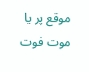موقع پر یا موت فوت